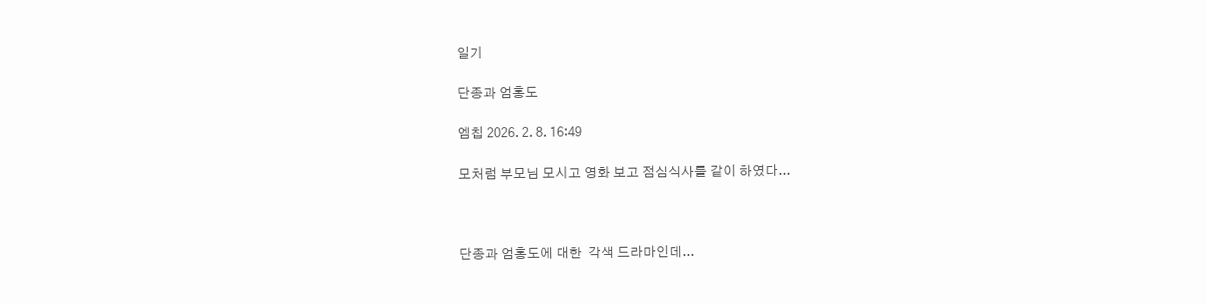일기

단종과 엄홍도

엠칩 2026. 2. 8. 16:49

모처럼 부모님 모시고 영화 보고 점심식사를 같이 하였다...



단종과 엄홍도에 대한  각색 드라마인데...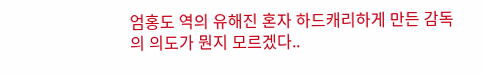엄홍도 역의 유해진 혼자 하드캐리하게 만든 감독의 의도가 뭔지 모르겠다..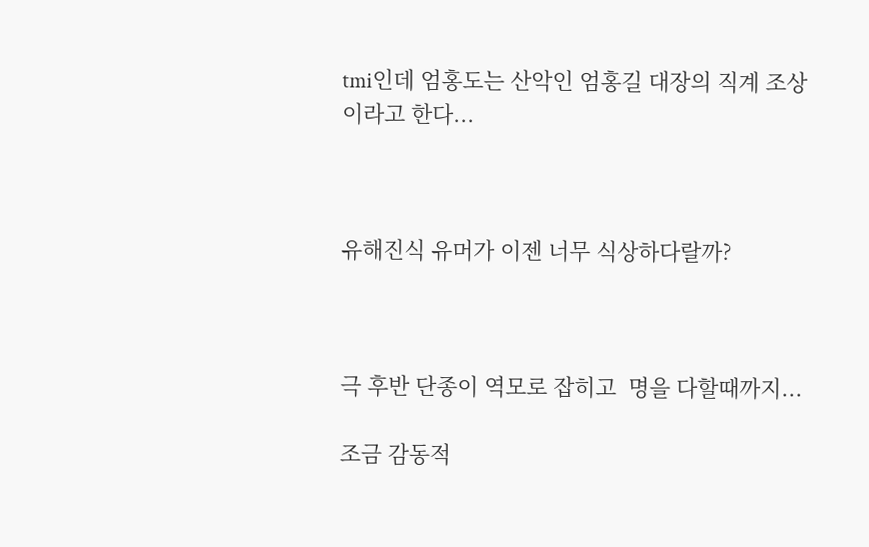tmi인데 엄홍도는 산악인 엄홍길 대장의 직계 조상이라고 한다...



유해진식 유머가 이젠 너무 식상하다랄까?



극 후반 단종이 역모로 잡히고  명을 다할때까지...

조금 감동적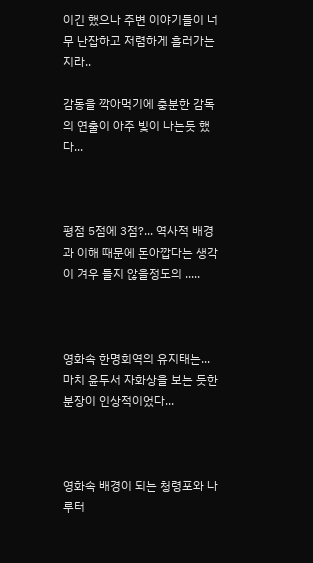이긴 했으나 주변 이야기들이 너무 난잡하고 저렴하게 흘러가는지라..

감동을 깍아먹기에 충분한 감독의 연출이 아주 빛이 나는듯 했다...



평점 5점에 3점?... 역사적 배경과 이해 때문에 돈아깝다는 생각이 겨우 들지 않을정도의 .....



영화속 한명회역의 유지태는... 마치 윤두서 자화상을 보는 듯한 분장이 인상적이었다...



영화속 배경이 되는 청령포와 나루터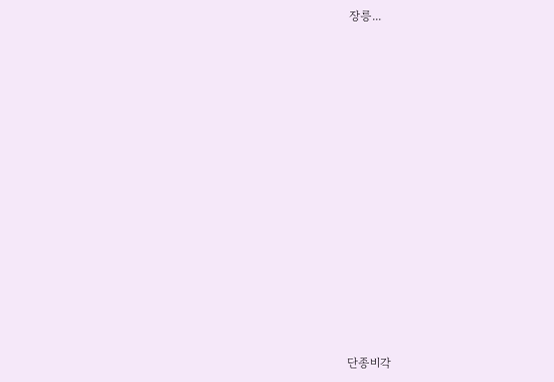장릉...



















단종비각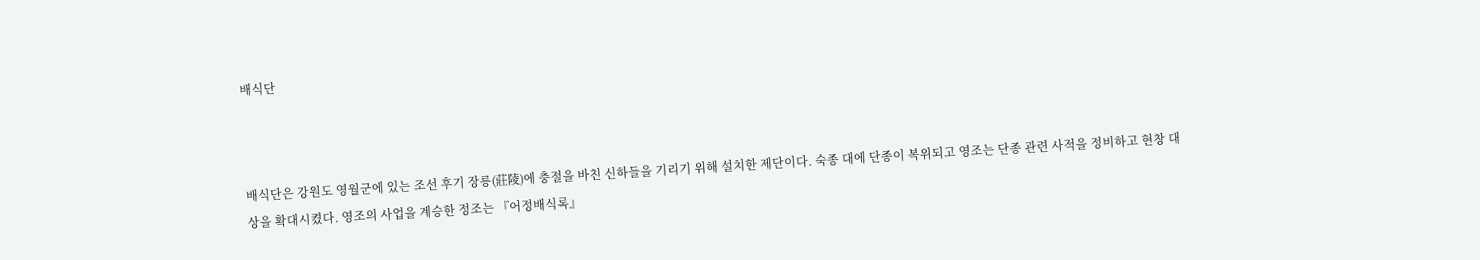배식단



배식단은 강원도 영월군에 있는 조선 후기 장릉(莊陵)에 충절을 바친 신하들을 기리기 위해 설치한 제단이다. 숙종 대에 단종이 복위되고 영조는 단종 관련 사적을 정비하고 현창 대상을 확대시켰다. 영조의 사업을 계승한 정조는 『어정배식록』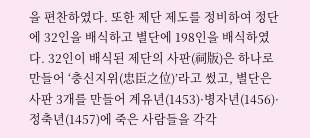을 편찬하였다. 또한 제단 제도를 정비하여 정단에 32인을 배식하고 별단에 198인을 배식하였다. 32인이 배식된 제단의 사판(祠版)은 하나로 만들어 ‘충신지위(忠臣之位)’라고 썼고, 별단은 사판 3개를 만들어 계유년(1453)·병자년(1456)·정축년(1457)에 죽은 사람들을 각각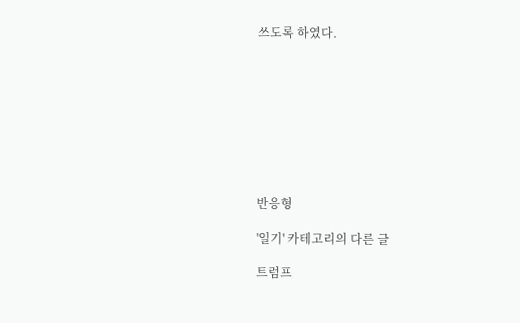쓰도록 하였다.









반응형

'일기' 카테고리의 다른 글

트럼프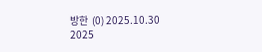방한  (0) 2025.10.30
2025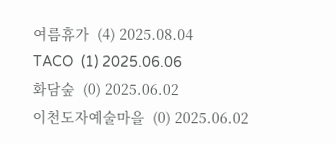여름휴가  (4) 2025.08.04
TACO  (1) 2025.06.06
화담숲  (0) 2025.06.02
이천도자예술마을  (0) 2025.06.02